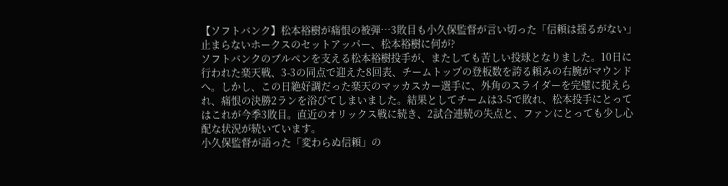【ソフトバンク】松本裕樹が痛恨の被弾…3敗目も小久保監督が言い切った「信頼は揺るがない」
止まらないホークスのセットアッパー、松本裕樹に何が?
ソフトバンクのブルペンを支える松本裕樹投手が、またしても苦しい投球となりました。10日に行われた楽天戦、3-3の同点で迎えた8回表、チームトップの登板数を誇る頼みの右腕がマウンドへ。しかし、この日絶好調だった楽天のマッカスカー選手に、外角のスライダーを完璧に捉えられ、痛恨の決勝2ランを浴びてしまいました。結果としてチームは3-5で敗れ、松本投手にとってはこれが今季3敗目。直近のオリックス戦に続き、2試合連続の失点と、ファンにとっても少し心配な状況が続いています。
小久保監督が語った「変わらぬ信頼」の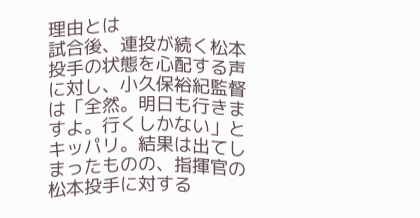理由とは
試合後、連投が続く松本投手の状態を心配する声に対し、小久保裕紀監督は「全然。明日も行きますよ。行くしかない」とキッパリ。結果は出てしまったものの、指揮官の松本投手に対する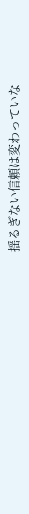揺るぎない信頼は変わっていな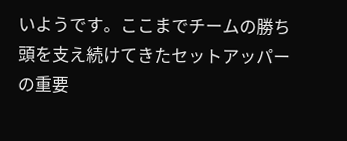いようです。ここまでチームの勝ち頭を支え続けてきたセットアッパーの重要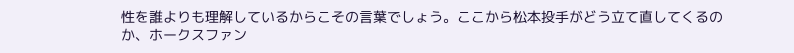性を誰よりも理解しているからこその言葉でしょう。ここから松本投手がどう立て直してくるのか、ホークスファン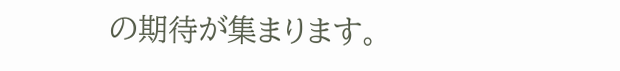の期待が集まります。